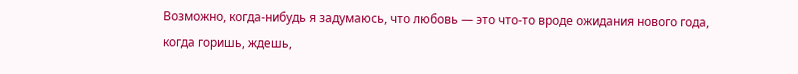Возможно, когда-нибудь я задумаюсь, что любовь — это что-то вроде ожидания нового года, когда горишь, ждешь,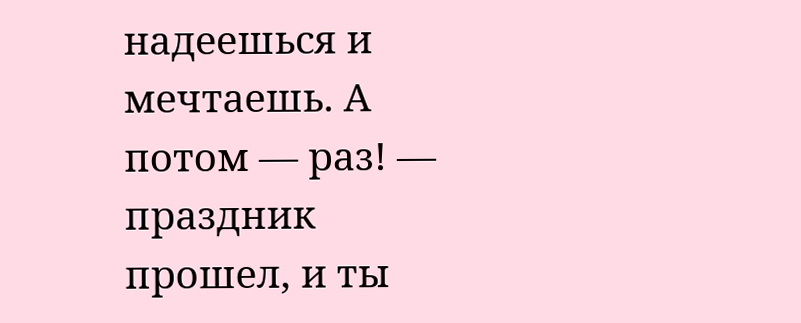надеешься и мечтаешь. А потом — раз! — праздник прошел, и ты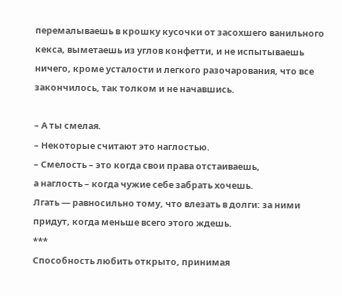перемалываешь в крошку кусочки от засохшего ванильного кекса, выметаешь из углов конфетти, и не испытываешь ничего, кроме усталости и легкого разочарования, что все закончилось, так толком и не начавшись.

– А ты смелая.
– Некоторые считают это наглостью.
– Смелость – это когда свои права отстаиваешь,
а наглость – когда чужие себе забрать хочешь.
Лгать — равносильно тому, что влезать в долги: за ними придут, когда меньше всего этого ждешь.
***
Способность любить открыто, принимая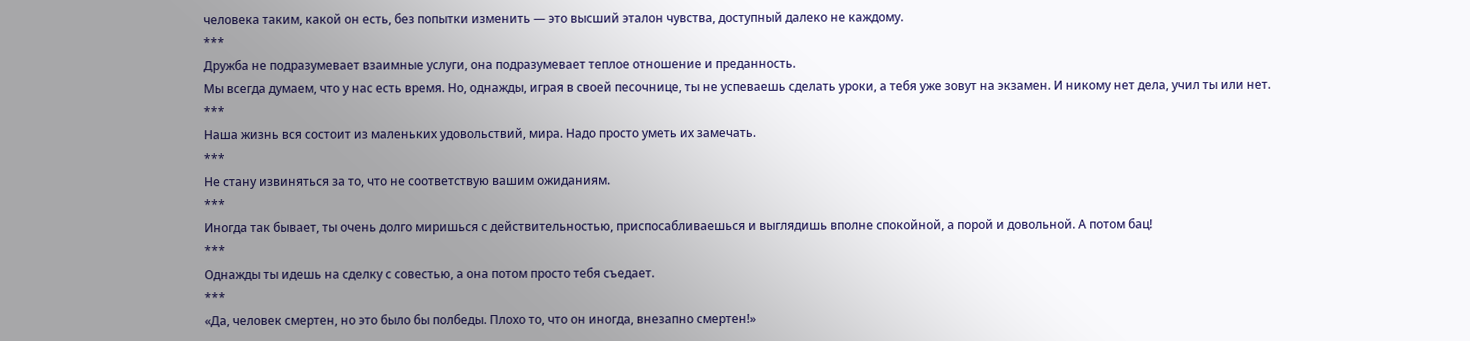человека таким, какой он есть, без попытки изменить — это высший эталон чувства, доступный далеко не каждому.
***
Дружба не подразумевает взаимные услуги, она подразумевает теплое отношение и преданность.
Мы всегда думаем, что у нас есть время. Но, однажды, играя в своей песочнице, ты не успеваешь сделать уроки, а тебя уже зовут на экзамен. И никому нет дела, учил ты или нет.
***
Наша жизнь вся состоит из маленьких удовольствий, мира. Надо просто уметь их замечать.
***
Не стану извиняться за то, что не соответствую вашим ожиданиям.
***
Иногда так бывает, ты очень долго миришься с действительностью, приспосабливаешься и выглядишь вполне спокойной, а порой и довольной. А потом бац!
***
Однажды ты идешь на сделку с совестью, а она потом просто тебя съедает.
***
«Да, человек смертен, но это было бы полбеды. Плохо то, что он иногда, внезапно смертен!»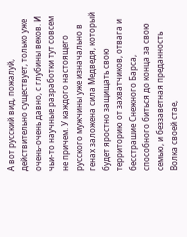А вот русский вид, пожалуй, действительно существует, только уже очень-очень давно, с глубины веков. И чьи-то научные разработки тут совсем не причем. У каждого настоящего русского мужчины уже изначально в генах заложена сила Медведя, который будет яростно защищать свою территорию от захватчиков, отвага и бесстрашие Снежного Барса, способного биться до конца за свою семью, и беззаветная преданность  Волка своей стае,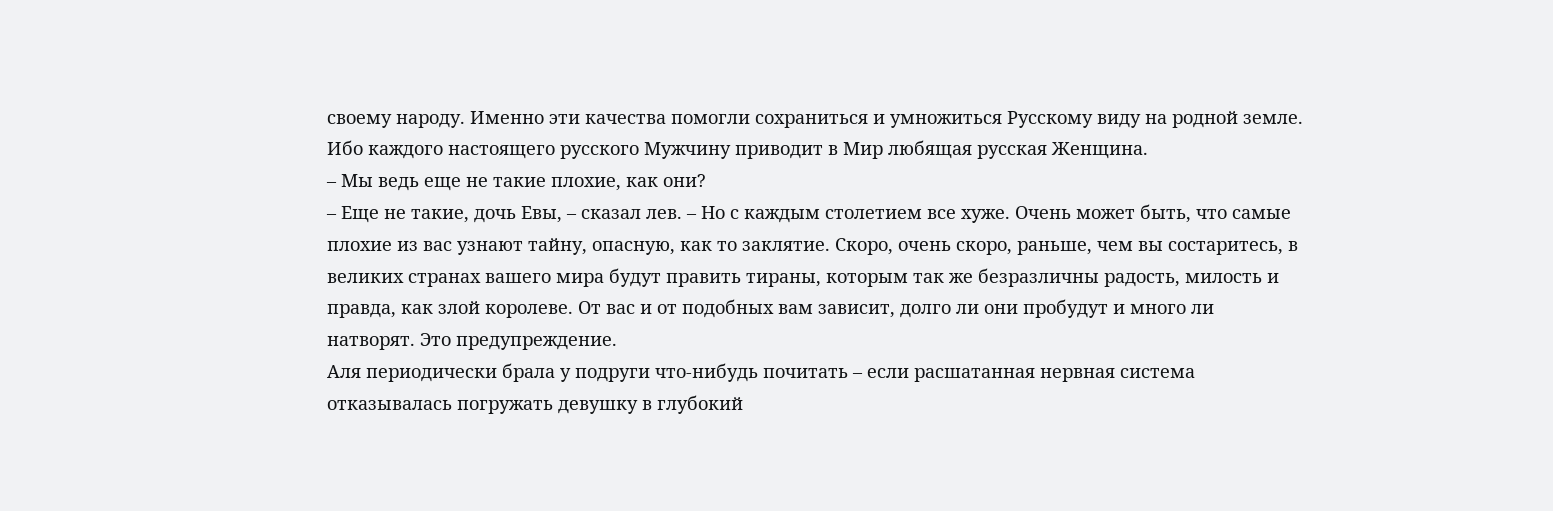своему народу. Именно эти качества помогли сохраниться и умножиться Русскому виду на родной земле. Ибо каждого настоящего русского Мужчину приводит в Мир любящая русская Женщина.
– Мы ведь еще не такие плохие, как они?
– Еще не такие, дочь Евы, – сказал лев. – Но с каждым столетием все хуже. Очень может быть, что самые плохие из вас узнают тайну, опасную, как то заклятие. Скоро, очень скоро, раньше, чем вы состаритесь, в великих странах вашего мира будут править тираны, которым так же безразличны радость, милость и правда, как злой королеве. От вас и от подобных вам зависит, долго ли они пробудут и много ли натворят. Это предупреждение.
Аля периодически брала у подруги что-нибудь почитать – если расшатанная нервная система отказывалась погружать девушку в глубокий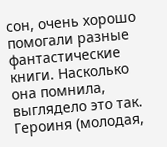сон, очень хорошо помогали разные фантастические книги. Насколько она помнила, выглядело это так. Героиня (молодая,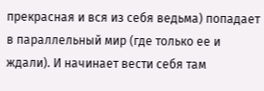прекрасная и вся из себя ведьма) попадает в параллельный мир (где только ее и ждали). И начинает вести себя там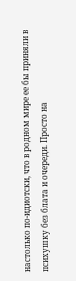настолько по-идиотски, что в родном мире ее бы приняли в психушку без блата и очереди. Просто на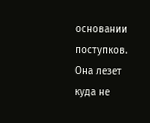основании поступков.
Она лезет куда не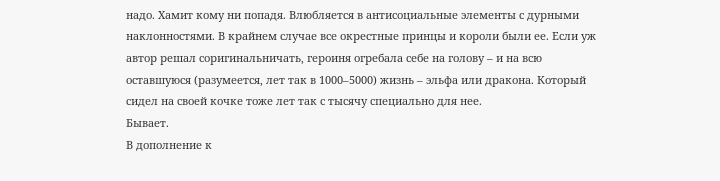надо. Хамит кому ни попадя. Влюбляется в антисоциальные элементы с дурными наклонностями. В крайнем случае все окрестные принцы и короли были ее. Если уж автор решал соригинальничать, героиня огребала себе на голову – и на всю оставшуюся (разумеется, лет так в 1000–5000) жизнь – эльфа или дракона. Который сидел на своей кочке тоже лет так с тысячу специально для нее.
Бывает.
В дополнение к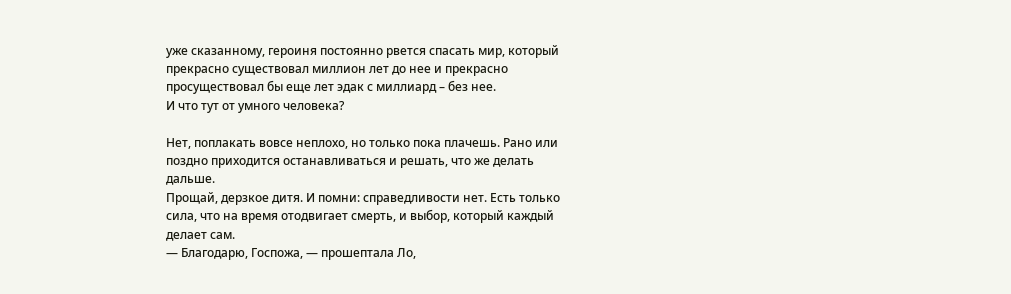уже сказанному, героиня постоянно рвется спасать мир, который прекрасно существовал миллион лет до нее и прекрасно просуществовал бы еще лет эдак с миллиард – без нее.
И что тут от умного человека?

Нет, поплакать вовсе неплохо, но только пока плачешь. Рано или поздно приходится останавливаться и решать, что же делать дальше.
Прощай, дерзкое дитя. И помни: справедливости нет. Есть только сила, что на время отодвигает смерть, и выбор, который каждый делает сам.
— Благодарю, Госпожа, — прошептала Ло,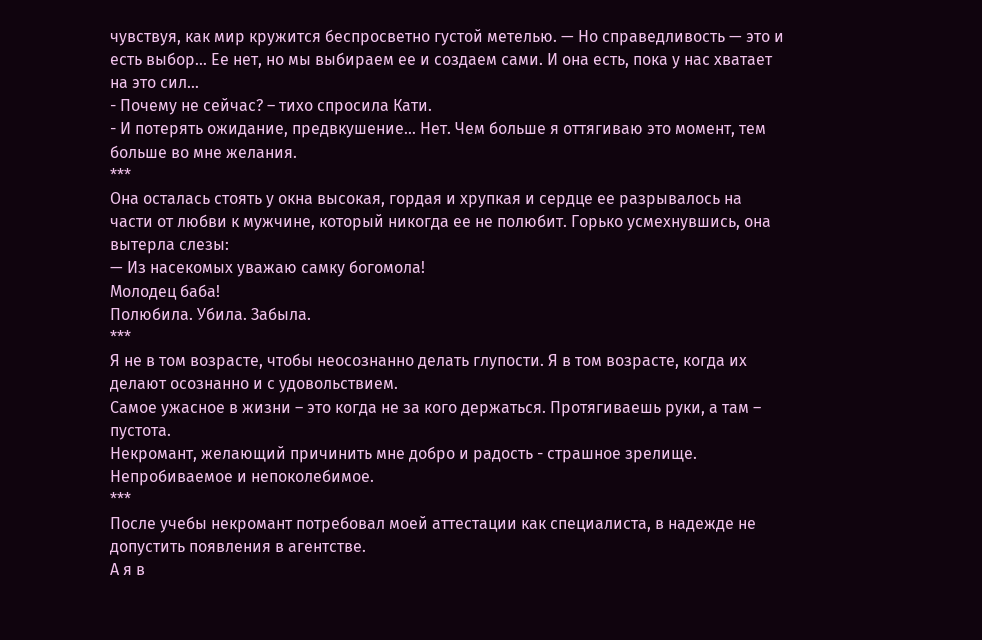чувствуя, как мир кружится беспросветно густой метелью. — Но справедливость — это и есть выбор… Ее нет, но мы выбираем ее и создаем сами. И она есть, пока у нас хватает на это сил…
- Почему не сейчас? – тихо спросила Кати.
- И потерять ожидание, предвкушение… Нет. Чем больше я оттягиваю это момент, тем больше во мне желания.
***
Она осталась стоять у окна высокая, гордая и хрупкая и сердце ее разрывалось на части от любви к мужчине, который никогда ее не полюбит. Горько усмехнувшись, она вытерла слезы:
— Из насекомых уважаю самку богомола!
Молодец баба!
Полюбила. Убила. Забыла.
***
Я не в том возрасте, чтобы неосознанно делать глупости. Я в том возрасте, когда их делают осознанно и с удовольствием.
Самое ужасное в жизни – это когда не за кого держаться. Протягиваешь руки, а там – пустота.
Некромант, желающий причинить мне добро и радость - страшное зрелище.
Непробиваемое и непоколебимое.
***
После учебы некромант потребовал моей аттестации как специалиста, в надежде не допустить появления в агентстве.
А я в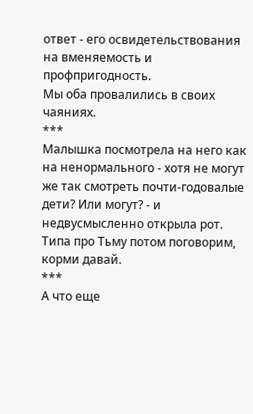ответ - его освидетельствования на вменяемость и профпригодность.
Мы оба провалились в своих чаяниях.
***
Малышка посмотрела на него как на ненормального - хотя не могут же так смотреть почти-годовалые дети? Или могут? - и недвусмысленно открыла рот. Типа про Тьму потом поговорим, корми давай.
***
А что еще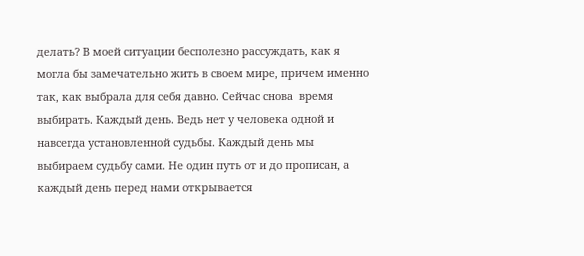делать? В моей ситуации бесполезно рассуждать, как я могла бы замечательно жить в своем мире, причем именно так, как выбрала для себя давно. Сейчас снова  время выбирать. Каждый день. Ведь нет у человека одной и навсегда установленной судьбы. Каждый день мы выбираем судьбу сами. Не один путь от и до прописан, а каждый день перед нами открывается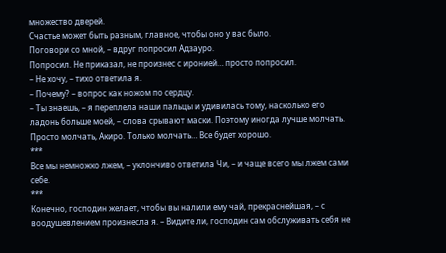множество дверей.
Счастье может быть разным, главное, чтобы оно у вас было.
Поговори со мной, – вдруг попросил Адзауро.
Попросил. Не приказал, не произнес с иронией… просто попросил.
– Не хочу, – тихо ответила я.
– Почему? – вопрос как ножом по сердцу.
– Ты знаешь, – я переплела наши пальцы и удивилась тому, насколько его ладонь больше моей, – слова срывают маски. Поэтому иногда лучше молчать. Просто молчать, Акиро. Только молчать… Все будет хорошо.
***
Все мы немножко лжем, – уклончиво ответила Чи, – и чаще всего мы лжем сами себе.
***
Конечно, господин желает, чтобы вы налили ему чай, прекраснейшая, – с воодушевлением произнесла я. – Видите ли, господин сам обслуживать себя не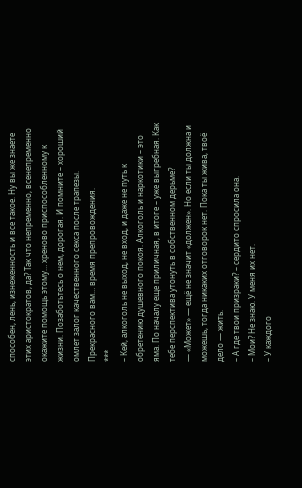способен, лень, изнеженность и все такое. Ну вы же знаете этих аристократов, да? Так что непременно, всенепременно окажите помощь этому… хреново приспособленному к жизни. Позаботьтесь о нем, дорогая. И помните – хороший омлет залог качественного секса после трапезы. Прекрасного вам… время препровождения.
***
– Кей, алкоголь не выход, не вход, и даже не путь к обретению душевного покоя. Алкоголь и наркотики – это яма. По началу еще приличная, в итоге – уже выгребная. Как тебе перспектива утонуть в собственном дерьме?
— «Может» — ещё не значит «должен». Но если ты должна и можешь, тогда никаких отговорок нет. Пока ты жива, твоё дело — жить.
– А где твои призраки? – сердито спросила она.
– Мои? Не знаю. У меня их нет.
– У каждого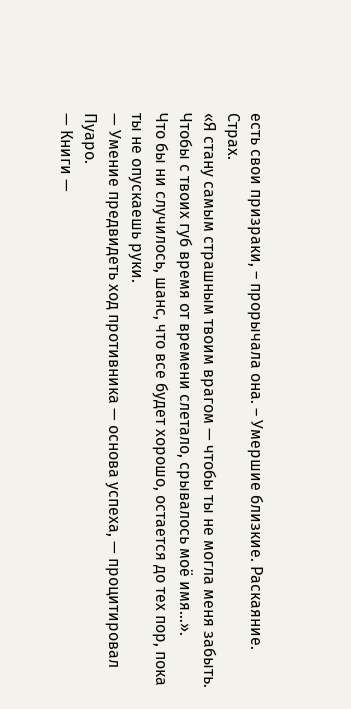есть свои призраки, – прорычала она. – Умершие близкие. Раскаяние. Страх.
«Я стану самым страшным твоим врагом — чтобы ты не могла меня забыть. Чтобы с твоих губ время от времени слетало, срывалось моё имя…».
Что бы ни случилось, шанс, что все будет хорошо, остается до тех пор, пока ты не опускаешь руки.
— Умение предвидеть ход противника — основа успеха, — процитировал Пуаро.
— Книги —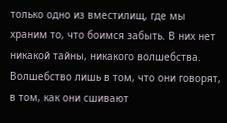только одно из вместилищ, где мы храним то, что боимся забыть. В них нет никакой тайны, никакого волшебства. Волшебство лишь в том, что они говорят, в том, как они сшивают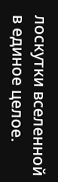лоскутки вселенной в единое целое.